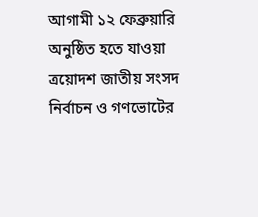আগামী ১২ ফেব্রুয়ারি অনুষ্ঠিত হতে যাওয়া ত্রয়োদশ জাতীয় সংসদ নির্বাচন ও গণভোটের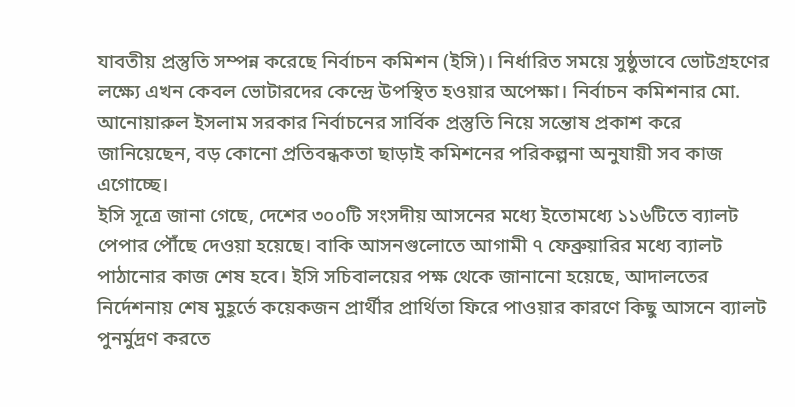যাবতীয় প্রস্তুতি সম্পন্ন করেছে নির্বাচন কমিশন (ইসি)। নির্ধারিত সময়ে সুষ্ঠুভাবে ভোটগ্রহণের লক্ষ্যে এখন কেবল ভোটারদের কেন্দ্রে উপস্থিত হওয়ার অপেক্ষা। নির্বাচন কমিশনার মো. আনোয়ারুল ইসলাম সরকার নির্বাচনের সার্বিক প্রস্তুতি নিয়ে সন্তোষ প্রকাশ করে জানিয়েছেন, বড় কোনো প্রতিবন্ধকতা ছাড়াই কমিশনের পরিকল্পনা অনুযায়ী সব কাজ এগোচ্ছে।
ইসি সূত্রে জানা গেছে, দেশের ৩০০টি সংসদীয় আসনের মধ্যে ইতোমধ্যে ১১৬টিতে ব্যালট পেপার পৌঁছে দেওয়া হয়েছে। বাকি আসনগুলোতে আগামী ৭ ফেব্রুয়ারির মধ্যে ব্যালট পাঠানোর কাজ শেষ হবে। ইসি সচিবালয়ের পক্ষ থেকে জানানো হয়েছে, আদালতের নির্দেশনায় শেষ মুহূর্তে কয়েকজন প্রার্থীর প্রার্থিতা ফিরে পাওয়ার কারণে কিছু আসনে ব্যালট পুনর্মুদ্রণ করতে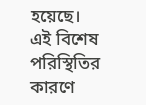হয়েছে। এই বিশেষ পরিস্থিতির কারণে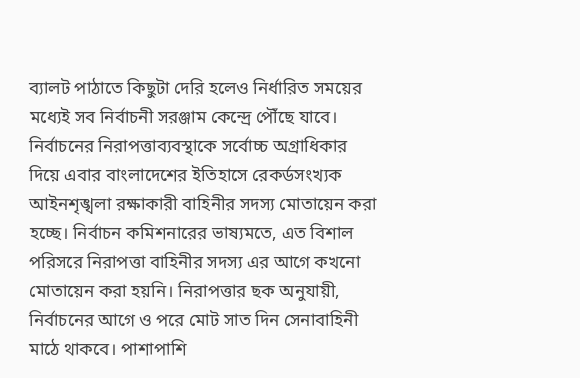ব্যালট পাঠাতে কিছুটা দেরি হলেও নির্ধারিত সময়ের মধ্যেই সব নির্বাচনী সরঞ্জাম কেন্দ্রে পৌঁছে যাবে।
নির্বাচনের নিরাপত্তাব্যবস্থাকে সর্বোচ্চ অগ্রাধিকার দিয়ে এবার বাংলাদেশের ইতিহাসে রেকর্ডসংখ্যক আইনশৃঙ্খলা রক্ষাকারী বাহিনীর সদস্য মোতায়েন করা হচ্ছে। নির্বাচন কমিশনারের ভাষ্যমতে, এত বিশাল পরিসরে নিরাপত্তা বাহিনীর সদস্য এর আগে কখনো মোতায়েন করা হয়নি। নিরাপত্তার ছক অনুযায়ী, নির্বাচনের আগে ও পরে মোট সাত দিন সেনাবাহিনী মাঠে থাকবে। পাশাপাশি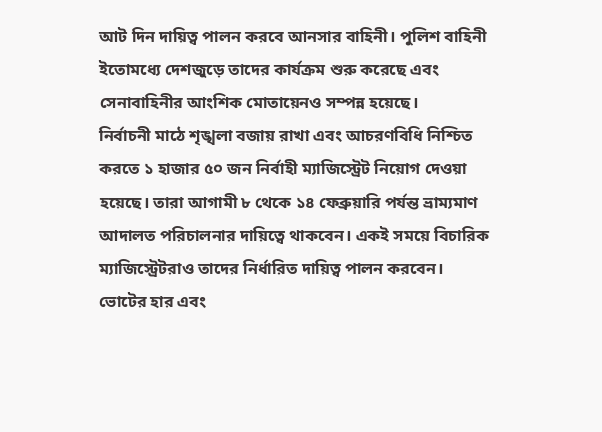আট দিন দায়িত্ব পালন করবে আনসার বাহিনী। পুলিশ বাহিনী ইতোমধ্যে দেশজুড়ে তাদের কার্যক্রম শুরু করেছে এবং সেনাবাহিনীর আংশিক মোতায়েনও সম্পন্ন হয়েছে।
নির্বাচনী মাঠে শৃঙ্খলা বজায় রাখা এবং আচরণবিধি নিশ্চিত করতে ১ হাজার ৫০ জন নির্বাহী ম্যাজিস্ট্রেট নিয়োগ দেওয়া হয়েছে। তারা আগামী ৮ থেকে ১৪ ফেব্রুয়ারি পর্যন্ত ভ্রাম্যমাণ আদালত পরিচালনার দায়িত্বে থাকবেন। একই সময়ে বিচারিক ম্যাজিস্ট্রেটরাও তাদের নির্ধারিত দায়িত্ব পালন করবেন।
ভোটের হার এবং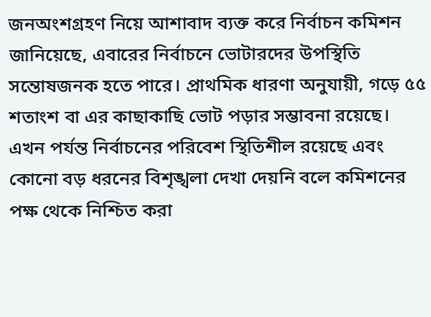জনঅংশগ্রহণ নিয়ে আশাবাদ ব্যক্ত করে নির্বাচন কমিশন জানিয়েছে, এবারের নির্বাচনে ভোটারদের উপস্থিতি সন্তোষজনক হতে পারে। প্রাথমিক ধারণা অনুযায়ী, গড়ে ৫৫ শতাংশ বা এর কাছাকাছি ভোট পড়ার সম্ভাবনা রয়েছে। এখন পর্যন্ত নির্বাচনের পরিবেশ স্থিতিশীল রয়েছে এবং কোনো বড় ধরনের বিশৃঙ্খলা দেখা দেয়নি বলে কমিশনের পক্ষ থেকে নিশ্চিত করা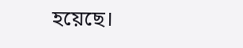হয়েছে।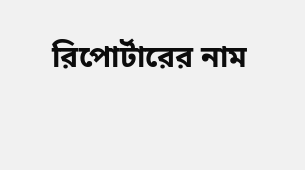রিপোর্টারের নাম